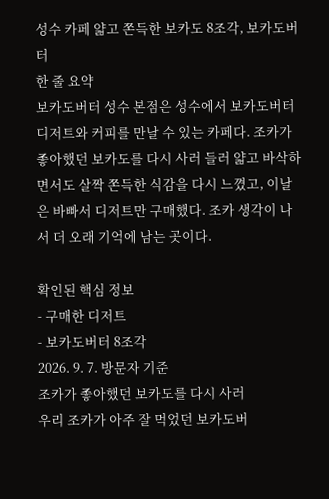성수 카페 얇고 쫀득한 보카도 8조각, 보카도버터
한 줄 요약
보카도버터 성수 본점은 성수에서 보카도버터 디저트와 커피를 만날 수 있는 카페다. 조카가 좋아했던 보카도를 다시 사러 들러 얇고 바삭하면서도 살짝 쫀득한 식감을 다시 느꼈고, 이날은 바빠서 디저트만 구매했다. 조카 생각이 나서 더 오래 기억에 남는 곳이다.

확인된 핵심 정보
- 구매한 디저트
- 보카도버터 8조각
2026. 9. 7. 방문자 기준
조카가 좋아했던 보카도를 다시 사러
우리 조카가 아주 잘 먹었던 보카도버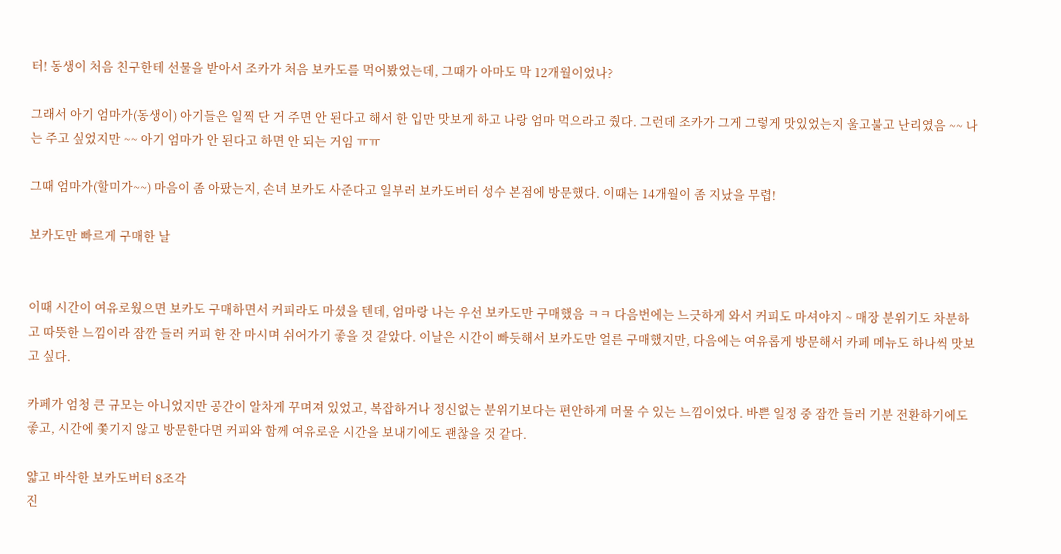터! 동생이 처음 친구한테 선물을 받아서 조카가 처음 보카도를 먹어봤었는데, 그때가 아마도 막 12개월이었나?

그래서 아기 엄마가(동생이) 아기들은 일찍 단 거 주면 안 된다고 해서 한 입만 맛보게 하고 나랑 엄마 먹으라고 줬다. 그런데 조카가 그게 그렇게 맛있었는지 울고불고 난리였음 ~~ 나는 주고 싶었지만 ~~ 아기 엄마가 안 된다고 하면 안 되는 거임 ㅠㅠ

그때 엄마가(할미가~~) 마음이 좀 아팠는지, 손녀 보카도 사준다고 일부러 보카도버터 성수 본점에 방문했다. 이때는 14개월이 좀 지났을 무렵!

보카도만 빠르게 구매한 날


이때 시간이 여유로웠으면 보카도 구매하면서 커피라도 마셨을 텐데, 엄마랑 나는 우선 보카도만 구매했음 ㅋㅋ 다음번에는 느긋하게 와서 커피도 마셔야지 ~ 매장 분위기도 차분하고 따뜻한 느낌이라 잠깐 들러 커피 한 잔 마시며 쉬어가기 좋을 것 같았다. 이날은 시간이 빠듯해서 보카도만 얼른 구매했지만, 다음에는 여유롭게 방문해서 카페 메뉴도 하나씩 맛보고 싶다.

카페가 엄청 큰 규모는 아니었지만 공간이 알차게 꾸며져 있었고, 복잡하거나 정신없는 분위기보다는 편안하게 머물 수 있는 느낌이었다. 바쁜 일정 중 잠깐 들러 기분 전환하기에도 좋고, 시간에 쫓기지 않고 방문한다면 커피와 함께 여유로운 시간을 보내기에도 괜찮을 것 같다.

얇고 바삭한 보카도버터 8조각
진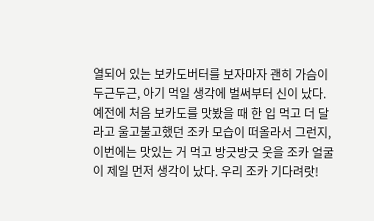열되어 있는 보카도버터를 보자마자 괜히 가슴이 두근두근, 아기 먹일 생각에 벌써부터 신이 났다. 예전에 처음 보카도를 맛봤을 때 한 입 먹고 더 달라고 울고불고했던 조카 모습이 떠올라서 그런지, 이번에는 맛있는 거 먹고 방긋방긋 웃을 조카 얼굴이 제일 먼저 생각이 났다. 우리 조카 기다려랏!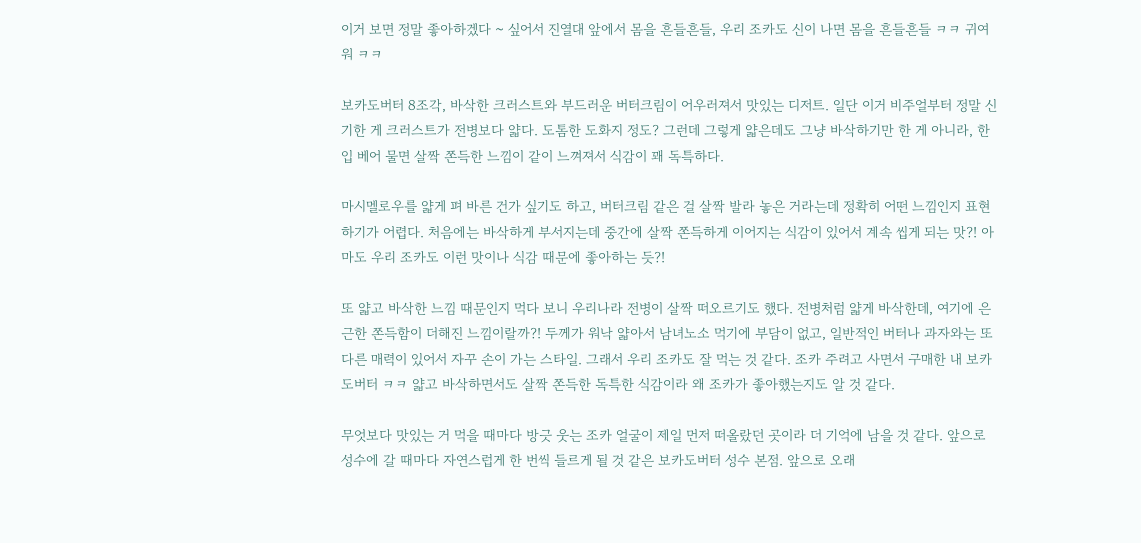이거 보면 정말 좋아하겠다 ~ 싶어서 진열대 앞에서 몸을 흔들흔들, 우리 조카도 신이 나면 몸을 흔들흔들 ㅋㅋ 귀여워 ㅋㅋ

보카도버터 8조각, 바삭한 크러스트와 부드러운 버터크림이 어우러져서 맛있는 디저트. 일단 이거 비주얼부터 정말 신기한 게 크러스트가 전병보다 얇다. 도톰한 도화지 정도? 그런데 그렇게 얇은데도 그냥 바삭하기만 한 게 아니라, 한 입 베어 물면 살짝 쫀득한 느낌이 같이 느껴져서 식감이 꽤 독특하다.

마시멜로우를 얇게 펴 바른 건가 싶기도 하고, 버터크림 같은 걸 살짝 발라 놓은 거라는데 정확히 어떤 느낌인지 표현하기가 어렵다. 처음에는 바삭하게 부서지는데 중간에 살짝 쫀득하게 이어지는 식감이 있어서 계속 씹게 되는 맛?! 아마도 우리 조카도 이런 맛이나 식감 때문에 좋아하는 듯?!

또 얇고 바삭한 느낌 때문인지 먹다 보니 우리나라 전병이 살짝 떠오르기도 했다. 전병처럼 얇게 바삭한데, 여기에 은근한 쫀득함이 더해진 느낌이랄까?! 두께가 워낙 얇아서 남녀노소 먹기에 부담이 없고, 일반적인 버터나 과자와는 또 다른 매력이 있어서 자꾸 손이 가는 스타일. 그래서 우리 조카도 잘 먹는 것 같다. 조카 주려고 사면서 구매한 내 보카도버터 ㅋㅋ 얇고 바삭하면서도 살짝 쫀득한 독특한 식감이라 왜 조카가 좋아했는지도 알 것 같다.

무엇보다 맛있는 거 먹을 때마다 방긋 웃는 조카 얼굴이 제일 먼저 떠올랐던 곳이라 더 기억에 남을 것 같다. 앞으로 성수에 갈 때마다 자연스럽게 한 번씩 들르게 될 것 같은 보카도버터 성수 본점. 앞으로 오래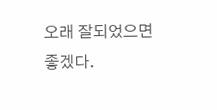오래 잘되었으면 좋겠다.